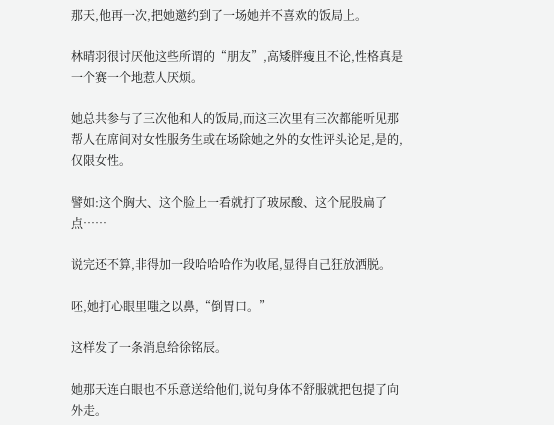那天,他再一次,把她邀约到了一场她并不喜欢的饭局上。

林晴羽很讨厌他这些所谓的“朋友”,高矮胖瘦且不论,性格真是一个赛一个地惹人厌烦。

她总共参与了三次他和人的饭局,而这三次里有三次都能听见那帮人在席间对女性服务生或在场除她之外的女性评头论足,是的,仅限女性。

譬如:这个胸大、这个脸上一看就打了玻尿酸、这个屁股扁了点……

说完还不算,非得加一段哈哈哈作为收尾,显得自己狂放洒脱。

呸,她打心眼里嗤之以鼻,“倒胃口。”

这样发了一条消息给徐铭辰。

她那天连白眼也不乐意送给他们,说句身体不舒服就把包提了向外走。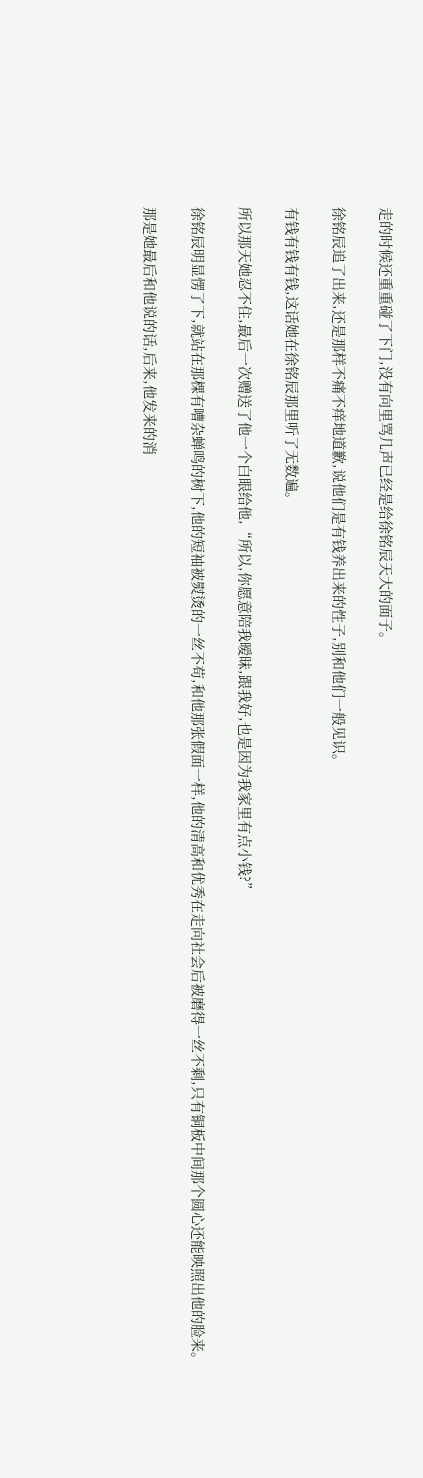走的时候还重重碰了下门,没有向里骂几声已经是给徐铭辰天大的面子。

徐铭辰追了出来,还是那样不痛不痒地道歉,说他们是有钱养出来的性子,别和他们一般见识。

有钱有钱有钱,这话她在徐铭辰那里听了无数遍。

所以那天她忍不住,最后一次赠送了他一个白眼给他,“所以,你愿意陪我暧昧,跟我好,也是因为我家里有点小钱?”

徐铭辰明显愣了下,就站在那棵有嘈杂蝉鸣的树下,他的短袖被熨烫的一丝不苟,和他那张假面一样,他的清高和优秀在走向社会后被磨得一丝不剩,只有铜板中间那个圆心还能映照出他的脸来。

那是她最后和他说的话,后来,他发来的消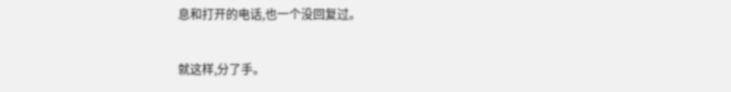息和打开的电话,也一个没回复过。

就这样,分了手。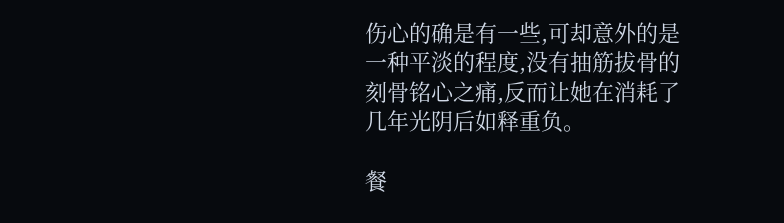伤心的确是有一些,可却意外的是一种平淡的程度,没有抽筋拔骨的刻骨铭心之痛,反而让她在消耗了几年光阴后如释重负。

餐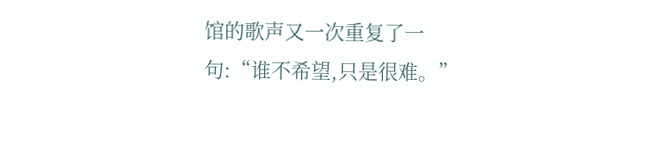馆的歌声又一次重复了一句:“谁不希望,只是很难。”